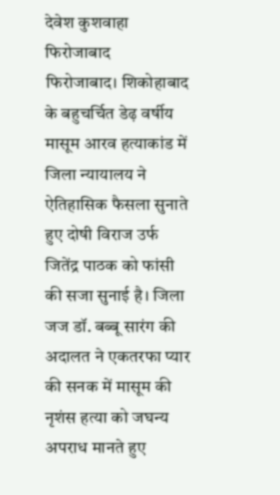देवेश कुशवाहा फिरोजाबाद
फिरोजाबाद। शिकोहाबाद के बहुचर्चित डेढ़ वर्षीय मासूम आरव हत्याकांड में जिला न्यायालय ने ऐतिहासिक फैसला सुनाते हुए दोषी विराज उर्फ जितेंद्र पाठक को फांसी की सजा सुनाई है। जिला जज डॉ. बब्बू सारंग की अदालत ने एकतरफा प्यार की सनक में मासूम की नृशंस हत्या को जघन्य अपराध मानते हुए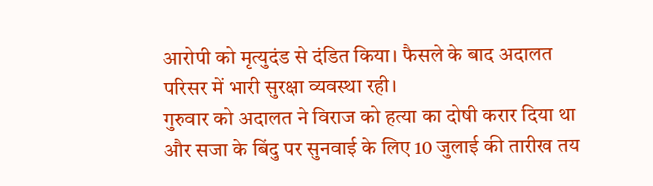आरोपी को मृत्युदंड से दंडित किया। फैसले के बाद अदालत परिसर में भारी सुरक्षा व्यवस्था रही।
गुरुवार को अदालत ने विराज को हत्या का दोषी करार दिया था और सजा के बिंदु पर सुनवाई के लिए 10 जुलाई की तारीख तय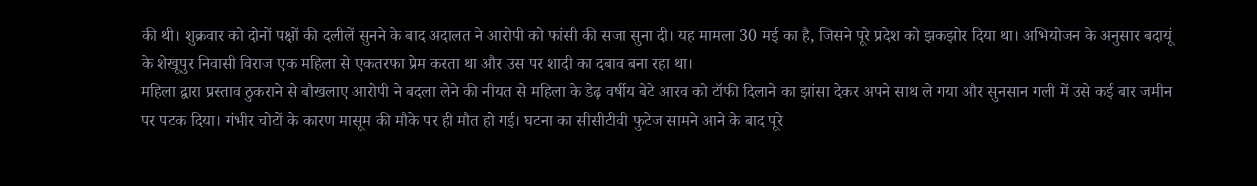की थी। शुक्रवार को दोनों पक्षों की दलीलें सुनने के बाद अदालत ने आरोपी को फांसी की सजा सुना दी। यह मामला 30 मई का है, जिसने पूरे प्रदेश को झकझोर दिया था। अभियोजन के अनुसार बदायूं के शेखूपुर निवासी विराज एक महिला से एकतरफा प्रेम करता था और उस पर शादी का दबाव बना रहा था।
महिला द्वारा प्रस्ताव ठुकराने से बौखलाए आरोपी ने बदला लेने की नीयत से महिला के डेढ़ वर्षीय बेटे आरव को टॉफी दिलाने का झांसा देकर अपने साथ ले गया और सुनसान गली में उसे कई बार जमीन पर पटक दिया। गंभीर चोटों के कारण मासूम की मौके पर ही मौत हो गई। घटना का सीसीटीवी फुटेज सामने आने के बाद पूरे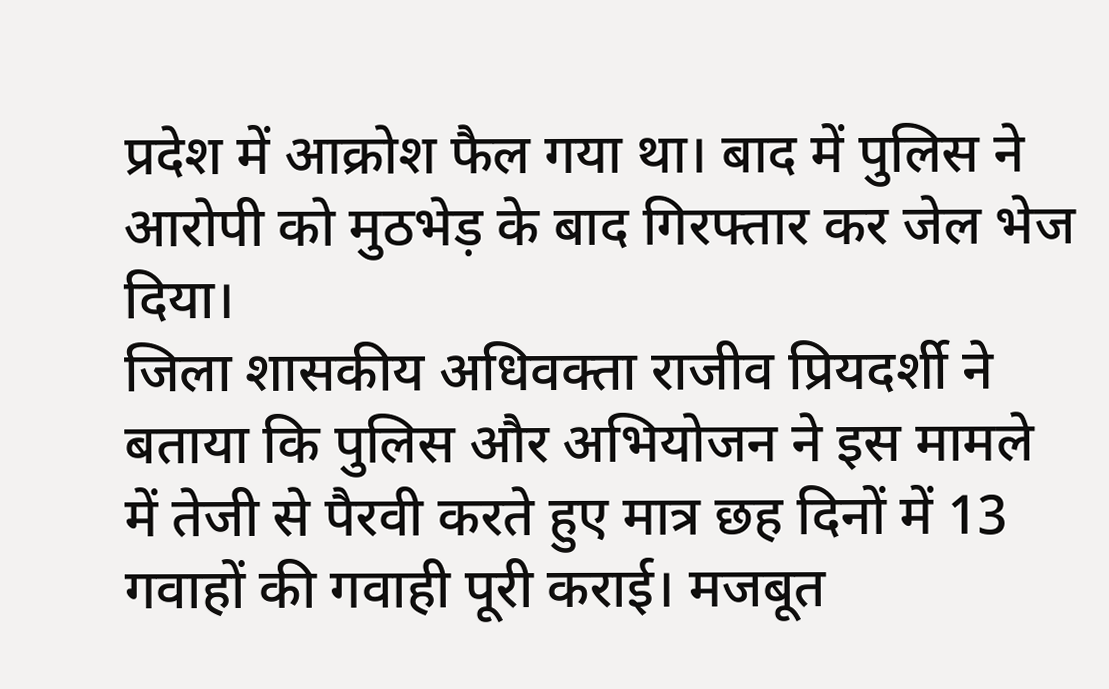प्रदेश में आक्रोश फैल गया था। बाद में पुलिस ने आरोपी को मुठभेड़ के बाद गिरफ्तार कर जेल भेज दिया।
जिला शासकीय अधिवक्ता राजीव प्रियदर्शी ने बताया कि पुलिस और अभियोजन ने इस मामले में तेजी से पैरवी करते हुए मात्र छह दिनों में 13 गवाहों की गवाही पूरी कराई। मजबूत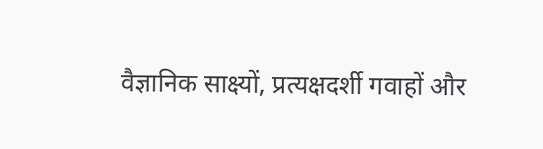वैज्ञानिक साक्ष्यों, प्रत्यक्षदर्शी गवाहों और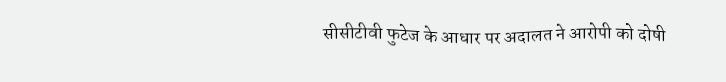सीसीटीवी फुटेज के आधार पर अदालत ने आरोपी को दोषी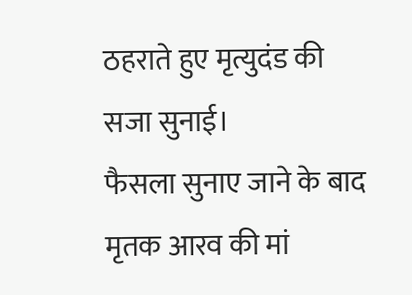ठहराते हुए मृत्युदंड की सजा सुनाई।
फैसला सुनाए जाने के बाद मृतक आरव की मां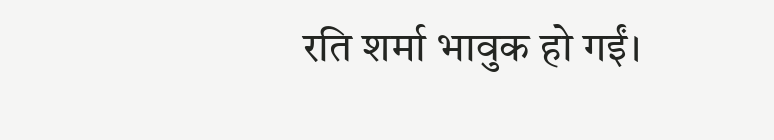रति शर्मा भावुक हो गईं।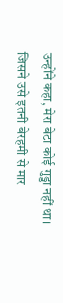उन्होंने कहा, मेरा बेटा कोई गुड्डा नहीं था। जिसने उसे इतनी बेरहमी से मार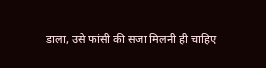डाला, उसे फांसी की सजा मिलनी ही चाहिए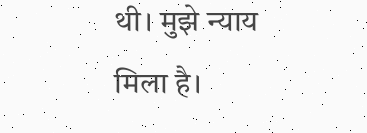थी। मुझे न्याय मिला है।